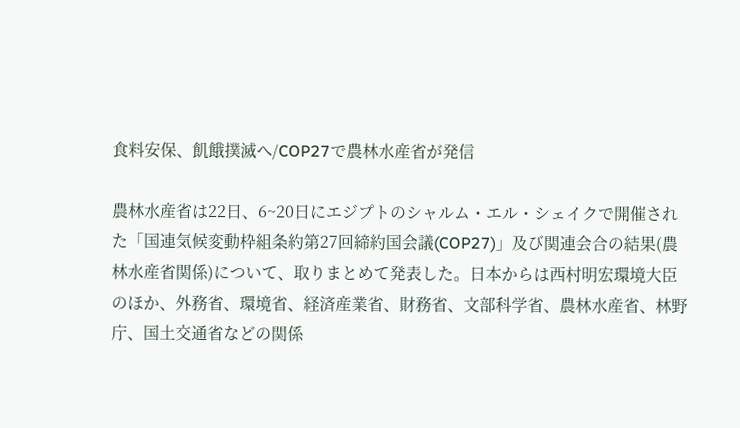食料安保、飢餓撲滅へ/COP27で農林水産省が発信

農林水産省は22日、6~20日にエジプトのシャルム・エル・シェイクで開催された「国連気候変動枠組条約第27回締約国会議(COP27)」及び関連会合の結果(農林水産省関係)について、取りまとめて発表した。日本からは西村明宏環境大臣のほか、外務省、環境省、経済産業省、財務省、文部科学省、農林水産省、林野庁、国土交通省などの関係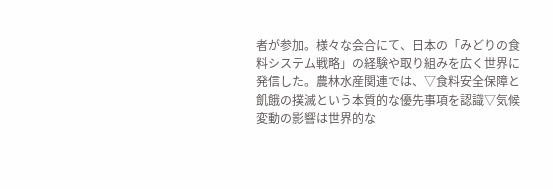者が参加。様々な会合にて、日本の「みどりの食料システム戦略」の経験や取り組みを広く世界に発信した。農林水産関連では、▽食料安全保障と飢餓の撲滅という本質的な優先事項を認識▽気候変動の影響は世界的な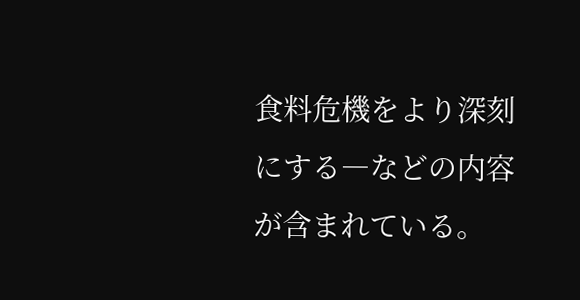食料危機をより深刻にする―などの内容が含まれている。